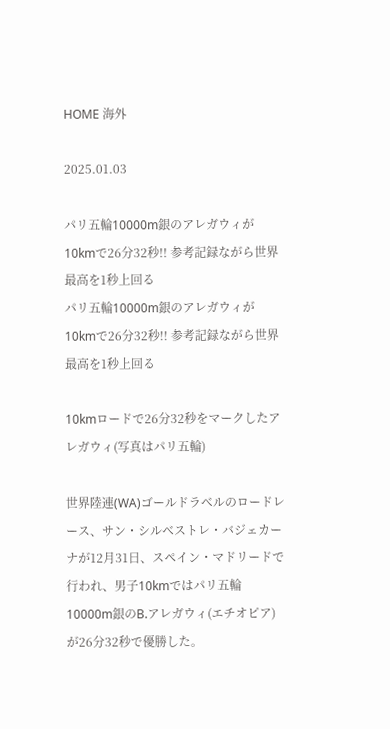HOME 海外

2025.01.03

パリ五輪10000m銀のアレガウィが10kmで26分32秒!! 参考記録ながら世界最高を1秒上回る
パリ五輪10000m銀のアレガウィが10kmで26分32秒!! 参考記録ながら世界最高を1秒上回る

10kmロードで26分32秒をマークしたアレガウィ(写真はパリ五輪)

世界陸連(WA)ゴールドラベルのロードレース、サン・シルベストレ・バジェカーナが12月31日、スペイン・マドリードで行われ、男子10kmではパリ五輪10000m銀のB.アレガウィ(エチオピア)が26分32秒で優勝した。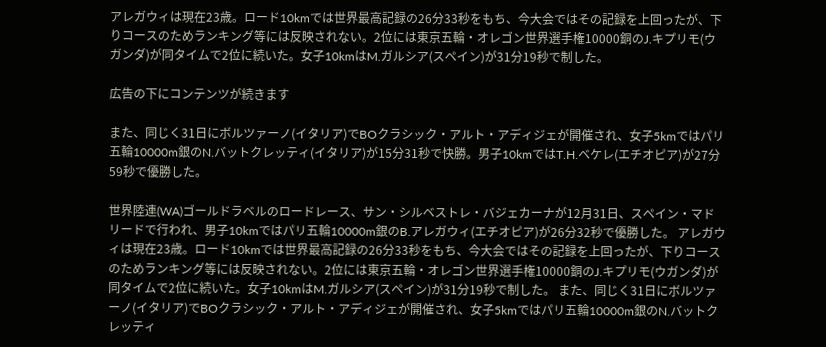アレガウィは現在23歳。ロード10kmでは世界最高記録の26分33秒をもち、今大会ではその記録を上回ったが、下りコースのためランキング等には反映されない。2位には東京五輪・オレゴン世界選手権10000銅のJ.キプリモ(ウガンダ)が同タイムで2位に続いた。女子10kmはM.ガルシア(スペイン)が31分19秒で制した。

広告の下にコンテンツが続きます

また、同じく31日にボルツァーノ(イタリア)でBOクラシック・アルト・アディジェが開催され、女子5kmではパリ五輪10000m銀のN.バットクレッティ(イタリア)が15分31秒で快勝。男子10kmではT.H.ベケレ(エチオピア)が27分59秒で優勝した。

世界陸連(WA)ゴールドラベルのロードレース、サン・シルベストレ・バジェカーナが12月31日、スペイン・マドリードで行われ、男子10kmではパリ五輪10000m銀のB.アレガウィ(エチオピア)が26分32秒で優勝した。 アレガウィは現在23歳。ロード10kmでは世界最高記録の26分33秒をもち、今大会ではその記録を上回ったが、下りコースのためランキング等には反映されない。2位には東京五輪・オレゴン世界選手権10000銅のJ.キプリモ(ウガンダ)が同タイムで2位に続いた。女子10kmはM.ガルシア(スペイン)が31分19秒で制した。 また、同じく31日にボルツァーノ(イタリア)でBOクラシック・アルト・アディジェが開催され、女子5kmではパリ五輪10000m銀のN.バットクレッティ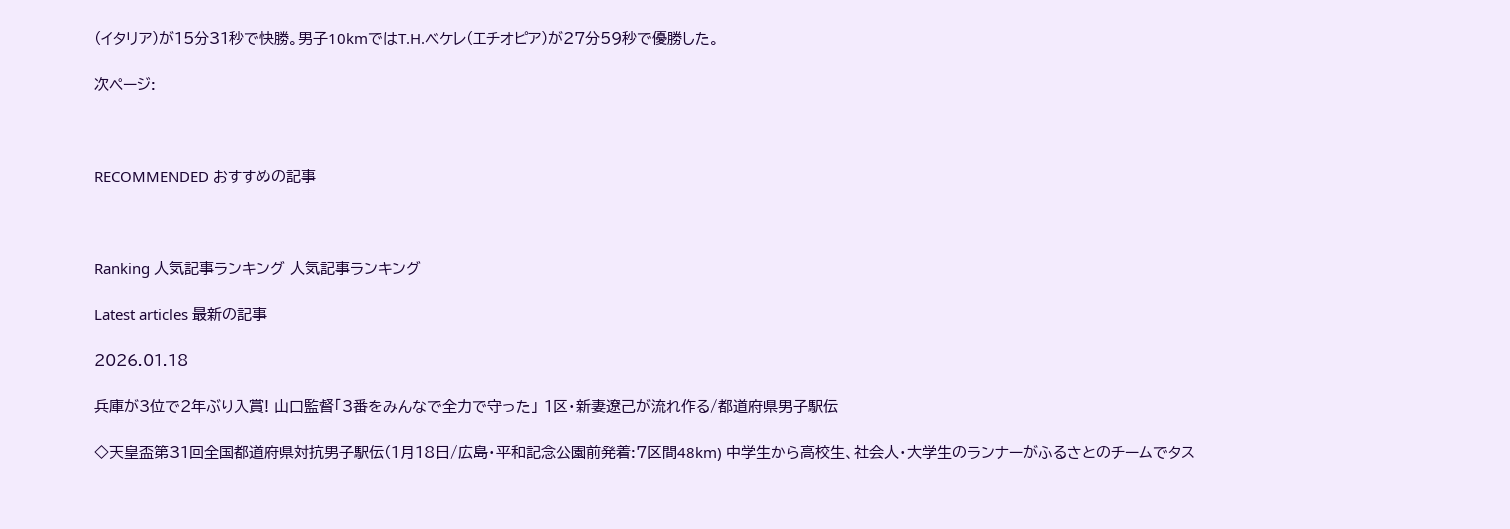(イタリア)が15分31秒で快勝。男子10kmではT.H.ベケレ(エチオピア)が27分59秒で優勝した。

次ページ:



RECOMMENDED おすすめの記事



Ranking 人気記事ランキング 人気記事ランキング

Latest articles 最新の記事

2026.01.18

兵庫が3位で2年ぶり入賞! 山口監督「3番をみんなで全力で守った」 1区・新妻遼己が流れ作る/都道府県男子駅伝

◇天皇盃第31回全国都道府県対抗男子駅伝(1月18日/広島・平和記念公園前発着:7区間48km) 中学生から高校生、社会人・大学生のランナーがふるさとのチームでタス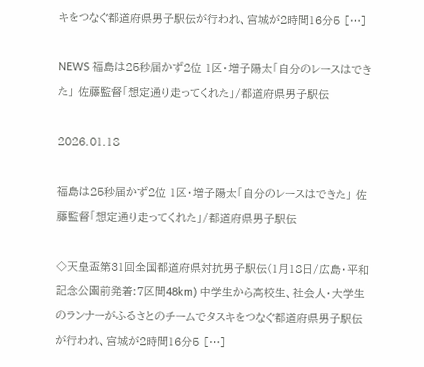キをつなぐ都道府県男子駅伝が行われ、宮城が2時間16分5 […]

NEWS 福島は25秒届かず2位 1区・増子陽太「自分のレースはできた」 佐藤監督「想定通り走ってくれた」/都道府県男子駅伝

2026.01.18

福島は25秒届かず2位 1区・増子陽太「自分のレースはできた」 佐藤監督「想定通り走ってくれた」/都道府県男子駅伝

◇天皇盃第31回全国都道府県対抗男子駅伝(1月18日/広島・平和記念公園前発着:7区間48km) 中学生から高校生、社会人・大学生のランナーがふるさとのチームでタスキをつなぐ都道府県男子駅伝が行われ、宮城が2時間16分5 […]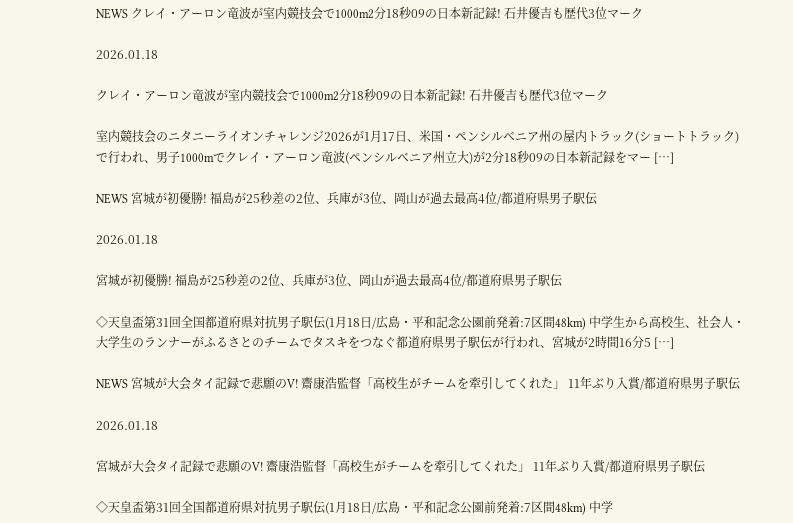NEWS クレイ・アーロン竜波が室内競技会で1000m2分18秒09の日本新記録! 石井優吉も歴代3位マーク

2026.01.18

クレイ・アーロン竜波が室内競技会で1000m2分18秒09の日本新記録! 石井優吉も歴代3位マーク

室内競技会のニタニーライオンチャレンジ2026が1月17日、米国・ペンシルベニア州の屋内トラック(ショートトラック)で行われ、男子1000mでクレイ・アーロン竜波(ペンシルベニア州立大)が2分18秒09の日本新記録をマー […]

NEWS 宮城が初優勝! 福島が25秒差の2位、兵庫が3位、岡山が過去最高4位/都道府県男子駅伝

2026.01.18

宮城が初優勝! 福島が25秒差の2位、兵庫が3位、岡山が過去最高4位/都道府県男子駅伝

◇天皇盃第31回全国都道府県対抗男子駅伝(1月18日/広島・平和記念公園前発着:7区間48km) 中学生から高校生、社会人・大学生のランナーがふるさとのチームでタスキをつなぐ都道府県男子駅伝が行われ、宮城が2時間16分5 […]

NEWS 宮城が大会タイ記録で悲願のV! 齋康浩監督「高校生がチームを牽引してくれた」 11年ぶり入賞/都道府県男子駅伝

2026.01.18

宮城が大会タイ記録で悲願のV! 齋康浩監督「高校生がチームを牽引してくれた」 11年ぶり入賞/都道府県男子駅伝

◇天皇盃第31回全国都道府県対抗男子駅伝(1月18日/広島・平和記念公園前発着:7区間48km) 中学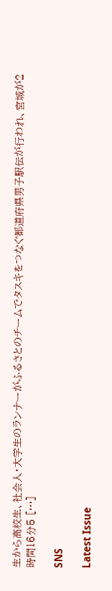生から高校生、社会人・大学生のランナーがふるさとのチームでタスキをつなぐ都道府県男子駅伝が行われ、宮城が2時間16分5 […]

SNS

Latest Issue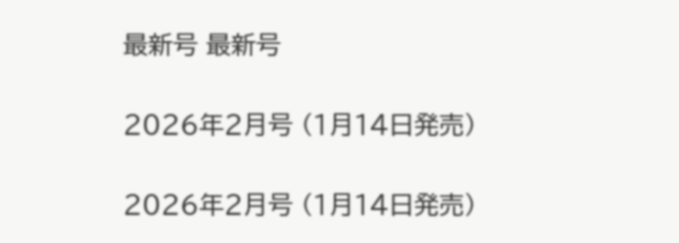最新号 最新号

2026年2月号 (1月14日発売)

2026年2月号 (1月14日発売)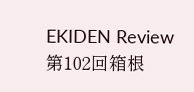EKIDEN Review
第102回箱根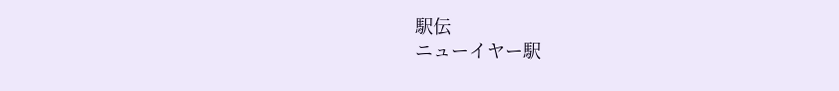駅伝
ニューイヤー駅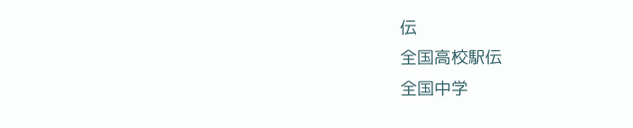伝
全国高校駅伝
全国中学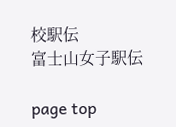校駅伝
富士山女子駅伝

page top